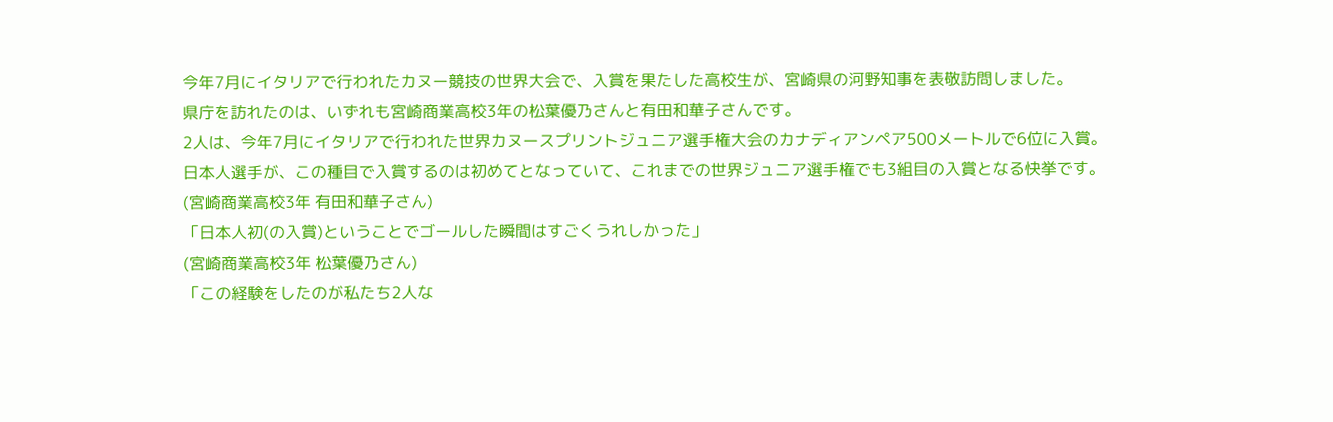今年7月にイタリアで行われたカヌー競技の世界大会で、入賞を果たした高校生が、宮崎県の河野知事を表敬訪問しました。
県庁を訪れたのは、いずれも宮崎商業高校3年の松葉優乃さんと有田和華子さんです。
2人は、今年7月にイタリアで行われた世界カヌースプリントジュニア選手権大会のカナディアンペア500メートルで6位に入賞。
日本人選手が、この種目で入賞するのは初めてとなっていて、これまでの世界ジュニア選手権でも3組目の入賞となる快挙です。
(宮崎商業高校3年 有田和華子さん)
「日本人初(の入賞)ということでゴールした瞬間はすごくうれしかった」
(宮崎商業高校3年 松葉優乃さん)
「この経験をしたのが私たち2人な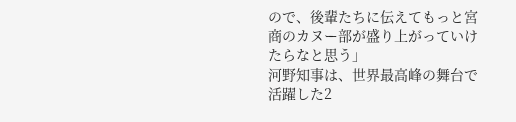ので、後輩たちに伝えてもっと宮商のカヌー部が盛り上がっていけたらなと思う」
河野知事は、世界最高峰の舞台で活躍した2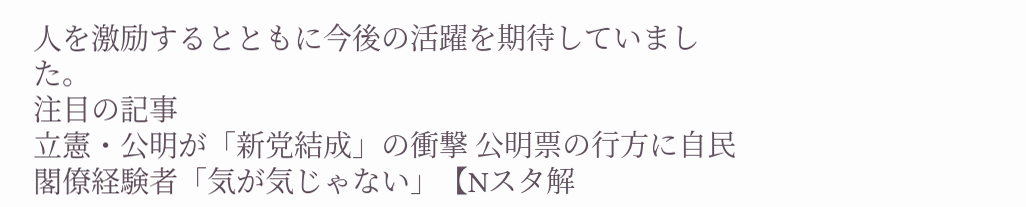人を激励するとともに今後の活躍を期待していました。
注目の記事
立憲・公明が「新党結成」の衝撃 公明票の行方に自民閣僚経験者「気が気じゃない」【Nスタ解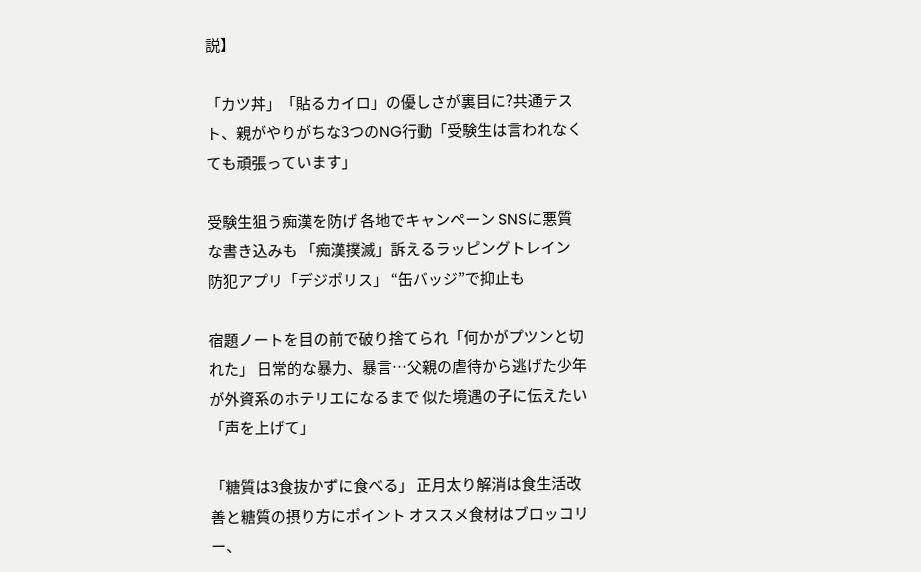説】

「カツ丼」「貼るカイロ」の優しさが裏目に?共通テスト、親がやりがちな3つのNG行動「受験生は言われなくても頑張っています」

受験生狙う痴漢を防げ 各地でキャンペーン SNSに悪質な書き込みも 「痴漢撲滅」訴えるラッピングトレイン 防犯アプリ「デジポリス」 “缶バッジ”で抑止も

宿題ノートを目の前で破り捨てられ「何かがプツンと切れた」 日常的な暴力、暴言…父親の虐待から逃げた少年が外資系のホテリエになるまで 似た境遇の子に伝えたい「声を上げて」

「糖質は3食抜かずに食べる」 正月太り解消は食生活改善と糖質の摂り方にポイント オススメ食材はブロッコリー、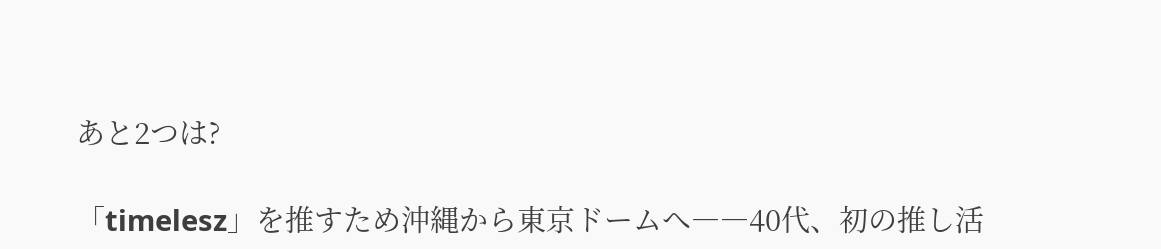あと2つは?

「timelesz」を推すため沖縄から東京ドームへ――40代、初の推し活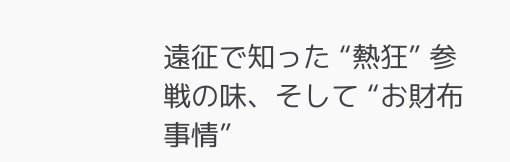遠征で知った “熱狂” 参戦の味、そして “お財布事情”